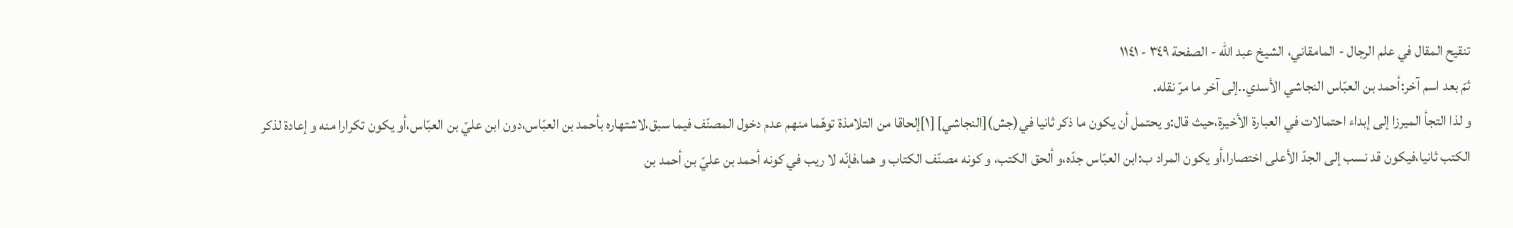تنقيح المقال في علم الرجال - المامقاني، الشيخ عبد الله - الصفحة ٣٤٩ - ١١٤١
ثمّ بعد اسم آخر:أحمد بن العبّاس النجاشي الأسدي..إلى آخر ما مرّ نقله.
و لذا التجأ الميرزا إلى إبداء احتمالات في العبارة الأخيرة،حيث قال:و يحتمل أن يكون ما ذكر ثانيا في(جش)[النجاشي] [١]إلحاقا من التلامذة توهّما منهم عدم دخول المصنّف فيما سبق،لاشتهاره بأحمد بن العبّاس،دون ابن عليّ بن العبّاس،أو يكون تكرارا منه و إعادة لذكر الكتب ثانيا،فيكون قد نسب إلى الجدّ الأعلى اختصارا،أو يكون المراد ب:ابن العبّاس جدّه،و ألحق الكتب، و كونه مصنّف الكتاب و هما،فإنّه لا ريب في كونه أحمد بن عليّ بن أحمد بن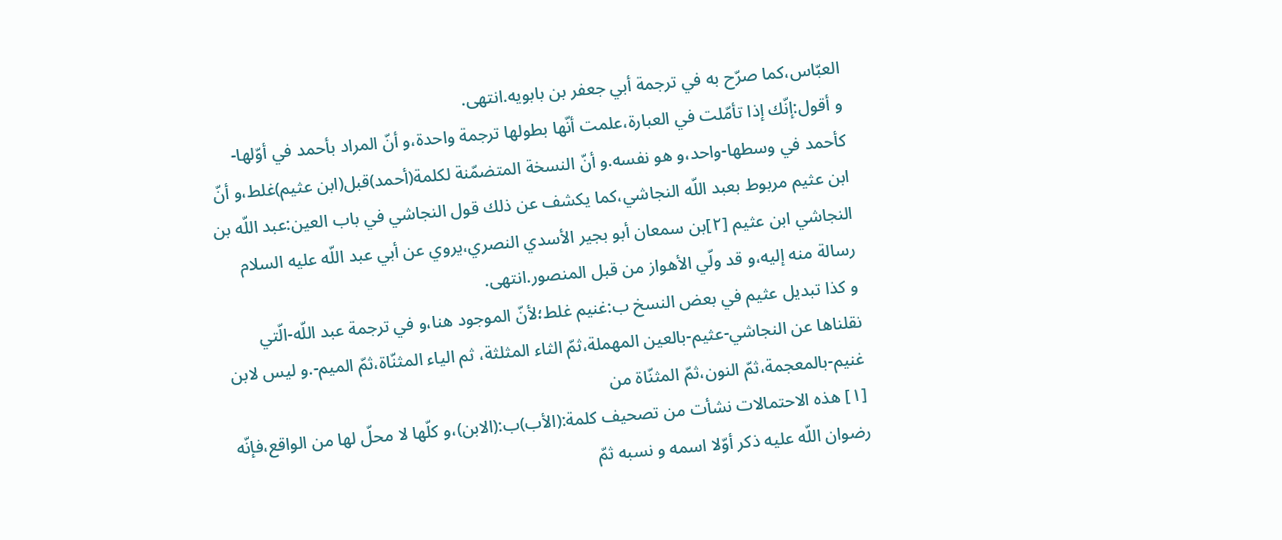العبّاس،كما صرّح به في ترجمة أبي جعفر بن بابويه.انتهى.
و أقول:إنّك إذا تأمّلت في العبارة،علمت أنّها بطولها ترجمة واحدة،و أنّ المراد بأحمد في أوّلها-كأحمد في وسطها-واحد،و هو نفسه.و أنّ النسخة المتضمّنة لكلمة(أحمد)قبل(ابن عثيم)غلط،و أنّ ابن عثيم مربوط بعبد اللّه النجاشي،كما يكشف عن ذلك قول النجاشي في باب العين:عبد اللّه بن النجاشي ابن عثيم [٢]بن سمعان أبو بجير الأسدي النصري،يروي عن أبي عبد اللّه عليه السلام رسالة منه إليه،و قد ولّي الأهواز من قبل المنصور.انتهى.
و كذا تبديل عثيم في بعض النسخ ب:غنيم غلط؛لأنّ الموجود هنا،و في ترجمة عبد اللّه-الّتي نقلناها عن النجاشي-عثيم-بالعين المهملة،ثمّ الثاء المثلثة، ثم الياء المثنّاة،ثمّ الميم-.و ليس لابن غنيم-بالمعجمة،ثمّ النون،ثمّ المثنّاة من
[١] هذه الاحتمالات نشأت من تصحيف كلمة:(الأب)ب:(الابن)،و كلّها لا محلّ لها من الواقع،فإنّه رضوان اللّه عليه ذكر أوّلا اسمه و نسبه ثمّ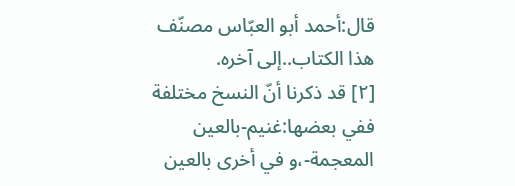قال:أحمد أبو العبّاس مصنّف هذا الكتاب..إلى آخره.
[٢] قد ذكرنا أنّ النسخ مختلفة ففي بعضها:غنيم-بالعين المعجمة-،و في أخرى بالعين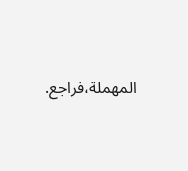المهملة،فراجع.